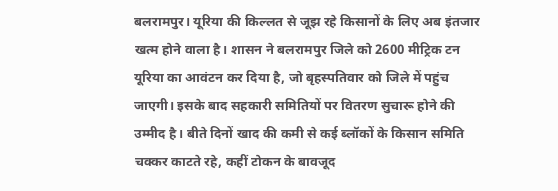बलरामपुर। यूरिया की किल्लत से जूझ रहे किसानों के लिए अब इंतजार खत्म होने वाला है। शासन ने बलरामपुर जिले को 2600 मीट्रिक टन यूरिया का आवंटन कर दिया है, जो बृहस्पतिवार को जिले में पहुंच जाएगी। इसके बाद सहकारी समितियों पर वितरण सुचारू होने की उम्मीद है। बीते दिनों खाद की कमी से कई ब्लॉकों के किसान समिति चक्कर काटते रहे, कहीं टोकन के बावजूद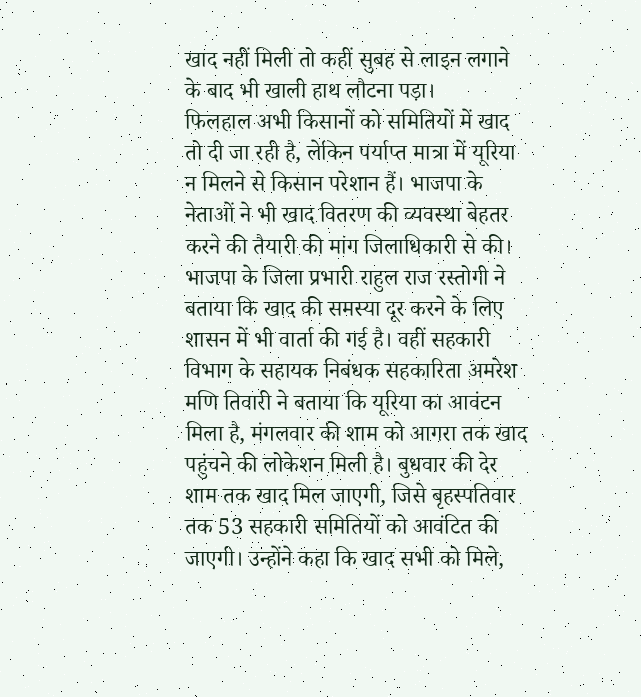खाद नहीं मिली तो कहीं सुबह से लाइन लगाने के बाद भी खाली हाथ लौटना पड़ा।
फिलहाल अभी किसानों को समितियों में खाद तो दी जा रही है, लेकिन पर्याप्त मात्रा में यूरिया न मिलने से किसान परेशान हैं। भाजपा के नेताओं ने भी खाद वितरण की व्यवस्था बेहतर करने की तैयारी की मांग जिलाधिकारी से की। भाजपा के जिला प्रभारी राहुल राज रस्तोगी ने बताया कि खाद की समस्या दूर करने के लिए शासन में भी वार्ता की गई है। वहीं सहकारी विभाग के सहायक निबंधक सहकारिता अमरेश मणि तिवारी ने बताया कि यूरिया का आवंटन मिला है, मंगलवार की शाम को आगरा तक खाद पहुंचने की लोकेशन मिली है। बुधवार की देर शाम तक खाद मिल जाएगी, जिसे बृहस्पतिवार तक 53 सहकारी समितियों को आवंटित की जाएगी। उन्होंने कहा कि खाद सभी को मिले,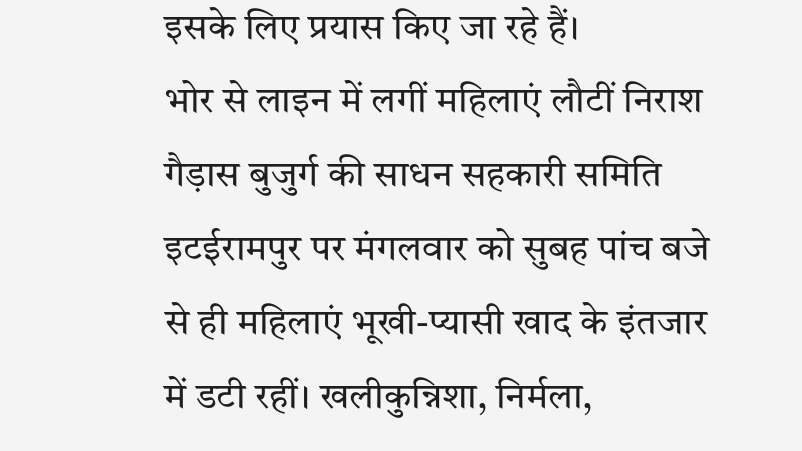इसके लिए प्रयास किए जा रहे हैं।
भोर से लाइन में लगीं महिलाएं लौटीं निराश
गैड़ास बुजुर्ग की साधन सहकारी समिति इटईरामपुर पर मंगलवार को सुबह पांच बजे से ही महिलाएं भूखी-प्यासी खाद के इंतजार में डटी रहीं। खलीकुन्निशा, निर्मला,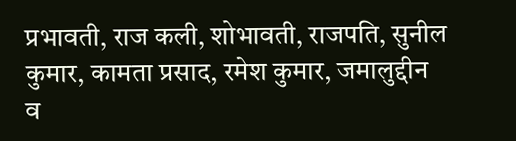प्रभावती, राज कली, शोभावती, राजपति, सुनील कुमार, कामता प्रसाद, रमेश कुमार, जमालुद्दीन व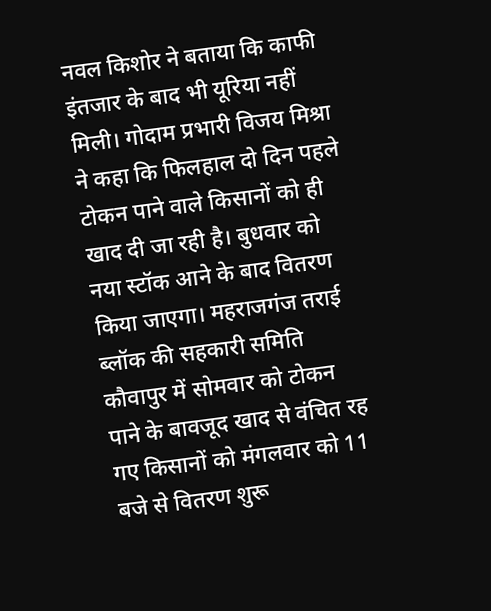नवल किशोर ने बताया कि काफी इंतजार के बाद भी यूरिया नहीं मिली। गोदाम प्रभारी विजय मिश्रा ने कहा कि फिलहाल दो दिन पहले टोकन पाने वाले किसानों को ही खाद दी जा रही है। बुधवार को नया स्टॉक आने के बाद वितरण किया जाएगा। महराजगंज तराई ब्लॉक की सहकारी समिति कौवापुर में सोमवार को टोकन पाने के बावजूद खाद से वंचित रह गए किसानों को मंगलवार को 11 बजे से वितरण शुरू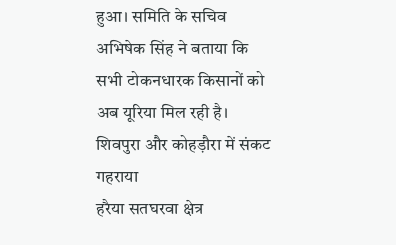हुआ। समिति के सचिव अभिषेक सिंह ने बताया कि सभी टोकनधारक किसानों को अब यूरिया मिल रही है।
शिवपुरा और कोहड़ौरा में संकट गहराया
हरैया सतघरवा क्षेत्र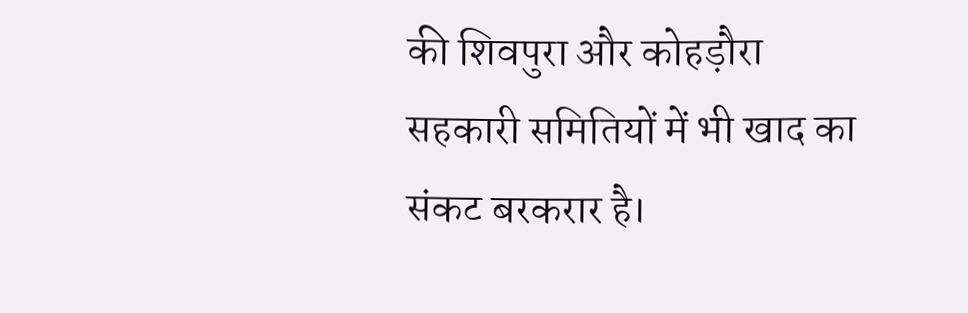की शिवपुरा और कोहड़ौरा सहकारी समितियों में भी खाद का संकट बरकरार है।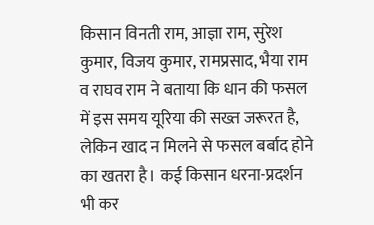किसान विनती राम, आज्ञा राम, सुरेश कुमार, विजय कुमार, रामप्रसाद, भैया राम व राघव राम ने बताया कि धान की फसल में इस समय यूरिया की सख्त जरूरत है, लेकिन खाद न मिलने से फसल बर्बाद होने का खतरा है। कई किसान धरना-प्रदर्शन भी कर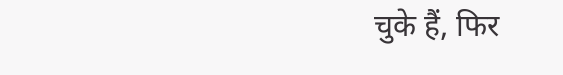चुके हैं, फिर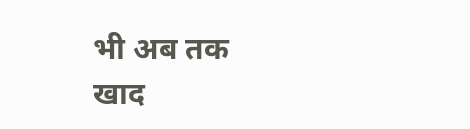भी अब तक खाद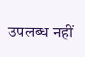उपलब्ध नहीं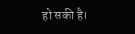हो सकी है।